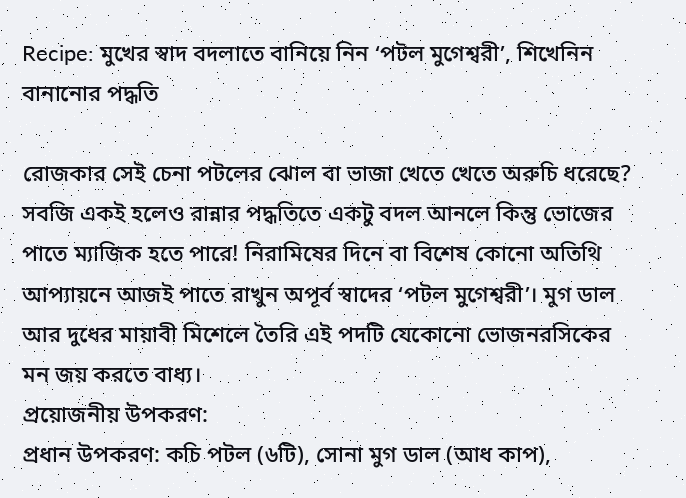Recipe: মুখের স্বাদ বদলাতে বানিয়ে নিন ‘পটল মুগেশ্বরী’, শিখেনিন বানানোর পদ্ধতি

রোজকার সেই চেনা পটলের ঝোল বা ভাজা খেতে খেতে অরুচি ধরেছে? সবজি একই হলেও রান্নার পদ্ধতিতে একটু বদল আনলে কিন্তু ভোজের পাতে ম্যাজিক হতে পারে! নিরামিষের দিনে বা বিশেষ কোনো অতিথি আপ্যায়নে আজই পাতে রাখুন অপূর্ব স্বাদের ‘পটল মুগেশ্বরী’। মুগ ডাল আর দুধের মায়াবী মিশেলে তৈরি এই পদটি যেকোনো ভোজনরসিকের মন জয় করতে বাধ্য।
প্রয়োজনীয় উপকরণ:
প্রধান উপকরণ: কচি পটল (৬টি), সোনা মুগ ডাল (আধ কাপ),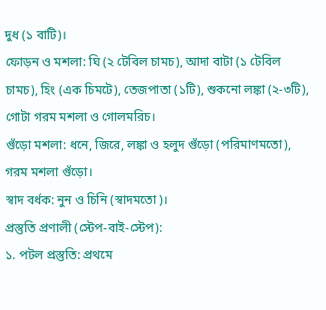দুধ (১ বাটি)।
ফোড়ন ও মশলা: ঘি (২ টেবিল চামচ), আদা বাটা (১ টেবিল চামচ), হিং (এক চিমটে), তেজপাতা (১টি), শুকনো লঙ্কা (২-৩টি), গোটা গরম মশলা ও গোলমরিচ।
গুঁড়ো মশলা: ধনে, জিরে, লঙ্কা ও হলুদ গুঁড়ো (পরিমাণমতো), গরম মশলা গুঁড়ো।
স্বাদ বর্ধক: নুন ও চিনি (স্বাদমতো)।
প্রস্তুতি প্রণালী (স্টেপ-বাই-স্টেপ):
১. পটল প্রস্তুতি: প্রথমে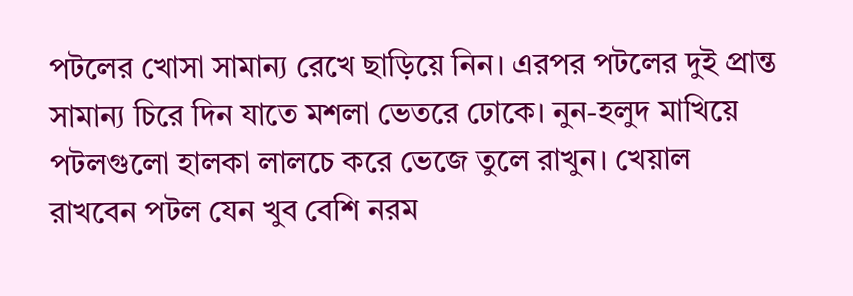পটলের খোসা সামান্য রেখে ছাড়িয়ে নিন। এরপর পটলের দুই প্রান্ত সামান্য চিরে দিন যাতে মশলা ভেতরে ঢোকে। নুন-হলুদ মাখিয়ে পটলগুলো হালকা লালচে করে ভেজে তুলে রাখুন। খেয়াল রাখবেন পটল যেন খুব বেশি নরম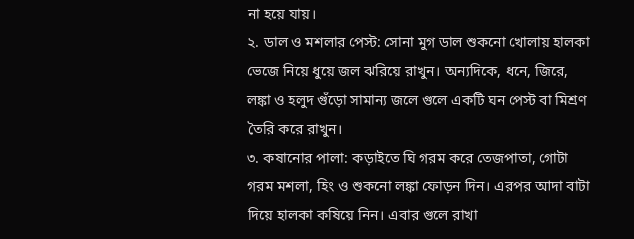না হয়ে যায়।
২. ডাল ও মশলার পেস্ট: সোনা মুগ ডাল শুকনো খোলায় হালকা ভেজে নিয়ে ধুয়ে জল ঝরিয়ে রাখুন। অন্যদিকে, ধনে, জিরে, লঙ্কা ও হলুদ গুঁড়ো সামান্য জলে গুলে একটি ঘন পেস্ট বা মিশ্রণ তৈরি করে রাখুন।
৩. কষানোর পালা: কড়াইতে ঘি গরম করে তেজপাতা, গোটা গরম মশলা, হিং ও শুকনো লঙ্কা ফোড়ন দিন। এরপর আদা বাটা দিয়ে হালকা কষিয়ে নিন। এবার গুলে রাখা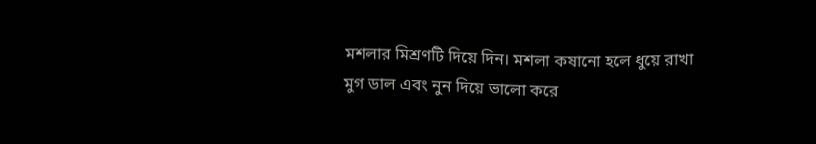মশলার মিশ্রণটি দিয়ে দিন। মশলা কষানো হলে ধুয়ে রাখা মুগ ডাল এবং নুন দিয়ে ভালো করে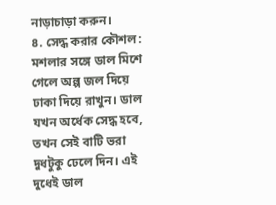নাড়াচাড়া করুন।
৪. সেদ্ধ করার কৌশল: মশলার সঙ্গে ডাল মিশে গেলে অল্প জল দিয়ে ঢাকা দিয়ে রাখুন। ডাল যখন অর্ধেক সেদ্ধ হবে, তখন সেই বাটি ভরা দুধটুকু ঢেলে দিন। এই দুধেই ডাল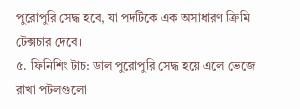পুরোপুরি সেদ্ধ হবে, যা পদটিকে এক অসাধারণ ক্রিমি টেক্সচার দেবে।
৫. ফিনিশিং টাচ: ডাল পুরোপুরি সেদ্ধ হয়ে এলে ভেজে রাখা পটলগুলো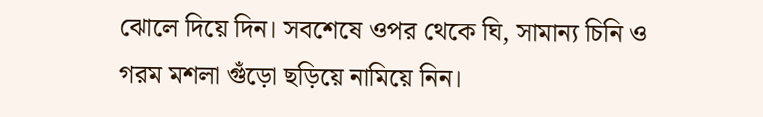ঝোলে দিয়ে দিন। সবশেষে ওপর থেকে ঘি, সামান্য চিনি ও গরম মশলা গুঁড়ো ছড়িয়ে নামিয়ে নিন।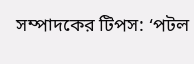সম্পাদকের টিপস: ‘পটল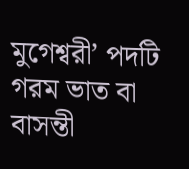মুগেশ্বরী’ পদটি গরম ভাত বা বাসন্তী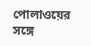পোলাওয়ের সঙ্গে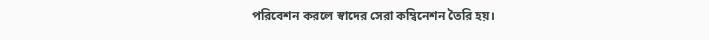পরিবেশন করলে স্বাদের সেরা কম্বিনেশন তৈরি হয়।